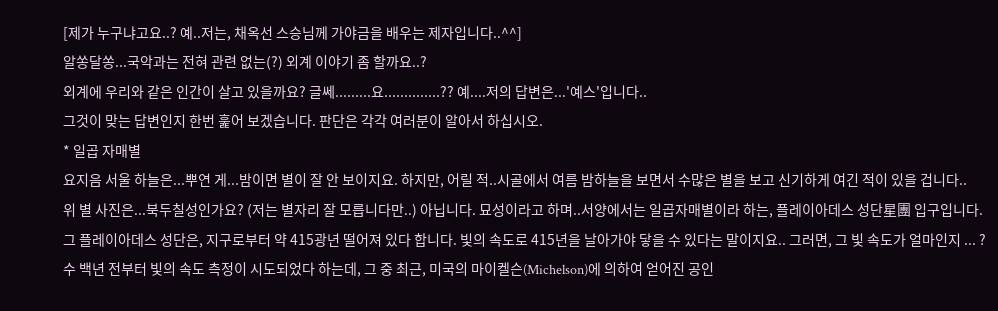[제가 누구냐고요..? 예..저는, 채옥선 스승님께 가야금을 배우는 제자입니다..^^]
알쏭달쏭...국악과는 전혀 관련 없는(?) 외계 이야기 좀 할까요..?
외계에 우리와 같은 인간이 살고 있을까요? 글쎄.........요..............?? 예....저의 답변은...'예스'입니다..
그것이 맞는 답변인지 한번 훑어 보겠습니다. 판단은 각각 여러분이 알아서 하십시오.
* 일곱 자매별
요지음 서울 하늘은...뿌연 게...밤이면 별이 잘 안 보이지요. 하지만, 어릴 적..시골에서 여름 밤하늘을 보면서 수많은 별을 보고 신기하게 여긴 적이 있을 겁니다..
위 별 사진은...북두칠성인가요? (저는 별자리 잘 모릅니다만..) 아닙니다. 묘성이라고 하며..서양에서는 일곱자매별이라 하는, 플레이아데스 성단星團 입구입니다.
그 플레이아데스 성단은, 지구로부터 약 415광년 떨어져 있다 합니다. 빛의 속도로 415년을 날아가야 닿을 수 있다는 말이지요.. 그러면, 그 빛 속도가 얼마인지 ... ?
수 백년 전부터 빛의 속도 측정이 시도되었다 하는데, 그 중 최근, 미국의 마이켈슨(Michelson)에 의하여 얻어진 공인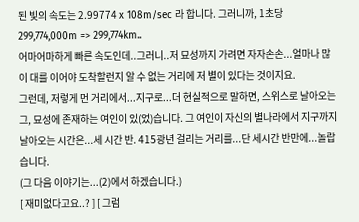된 빛의 속도는 2.99774 x 108m/sec 라 합니다. 그러니까, 1초당 299,774,000m => 299,774km..
어마어마하게 빠른 속도인데..그러니..저 묘성까지 가려면 자자손손...얼마나 많이 대를 이어야 도착할런지 알 수 없는 거리에 저 별이 있다는 것이지요.
그런데, 저렇게 먼 거리에서...지구로...더 현실적으로 말하면, 스위스로 날아오는 그, 묘성에 존재하는 여인이 있(었)습니다. 그 여인이 자신의 별나라에서 지구까지 날아오는 시간은...세 시간 반. 415광년 걸리는 거리를...단 세시간 반만에...놀랍습니다.
(그 다음 이야기는...(2)에서 하겠습니다.)
[ 재미없다고요..? ] [ 그럼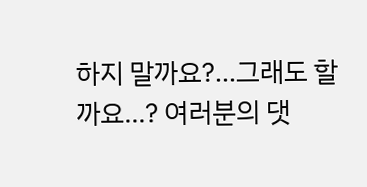하지 말까요?...그래도 할까요...? 여러분의 댓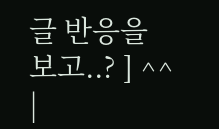글 반응을 보고..? ] ^^ |